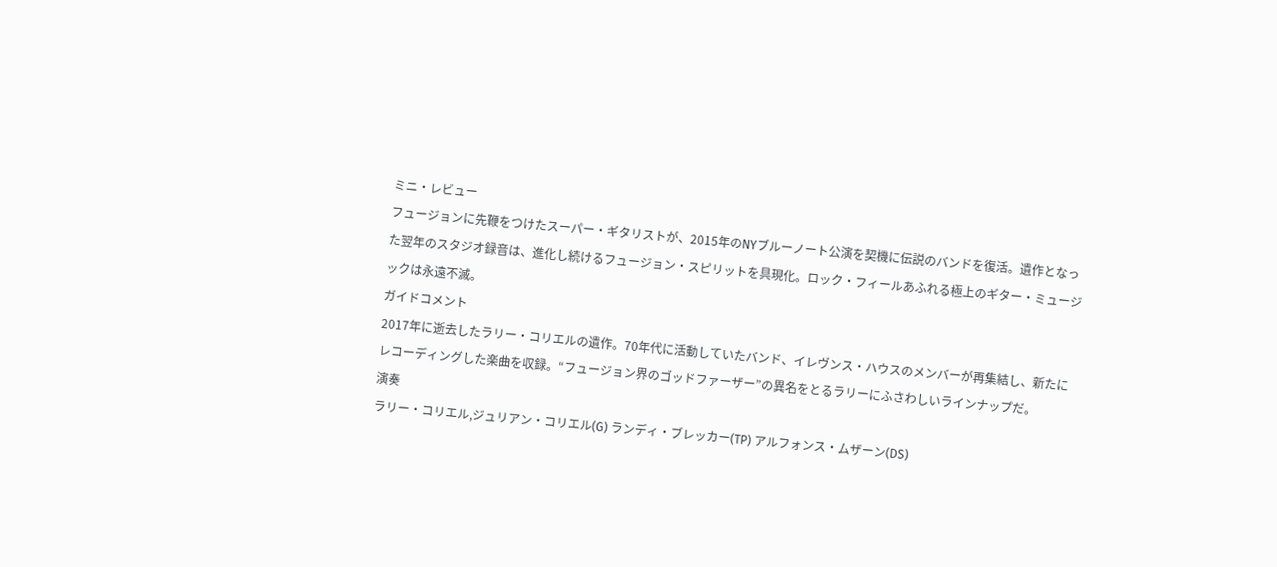ミニ・レビュー
フュージョンに先鞭をつけたスーパー・ギタリストが、2015年のNYブルーノート公演を契機に伝説のバンドを復活。遺作となった翌年のスタジオ録音は、進化し続けるフュージョン・スピリットを具現化。ロック・フィールあふれる極上のギター・ミュージックは永遠不滅。
ガイドコメント
2017年に逝去したラリー・コリエルの遺作。70年代に活動していたバンド、イレヴンス・ハウスのメンバーが再集結し、新たにレコーディングした楽曲を収録。“フュージョン界のゴッドファーザー”の異名をとるラリーにふさわしいラインナップだ。
演奏
ラリー・コリエル,ジュリアン・コリエル(G) ランディ・ブレッカー(TP) アルフォンス・ムザーン(DS)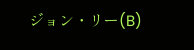ジョン・リー(B)